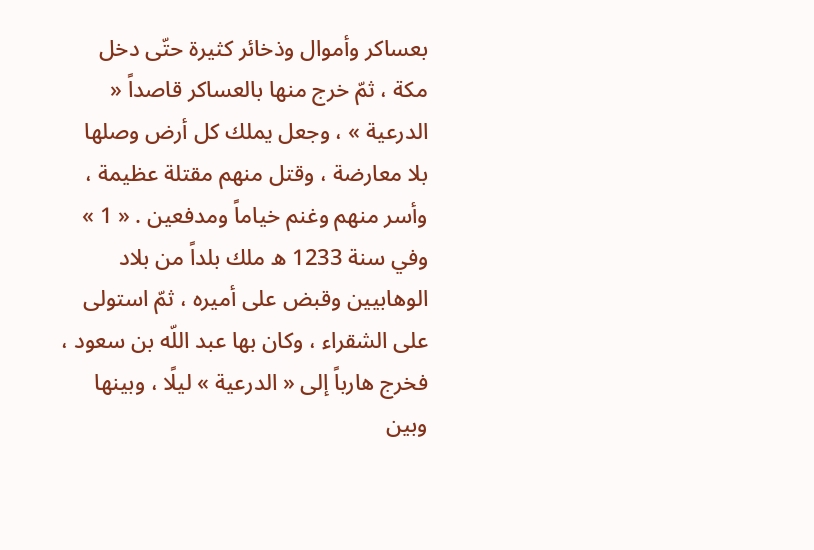بعساكر وأموال وذخائر كثيرة حتّى دخل مكة ، ثمّ خرج منها بالعساكر قاصداً « الدرعية » ، وجعل يملك كل أرض وصلها بلا معارضة ، وقتل منهم مقتلة عظيمة ، وأسر منهم وغنم خياماً ومدفعين . « 1 »
وفي سنة 1233 ه ملك بلداً من بلاد الوهابيين وقبض على أميره ، ثمّ استولى على الشقراء ، وكان بها عبد اللّه بن سعود ، فخرج هارباً إلى « الدرعية » ليلًا ، وبينها وبين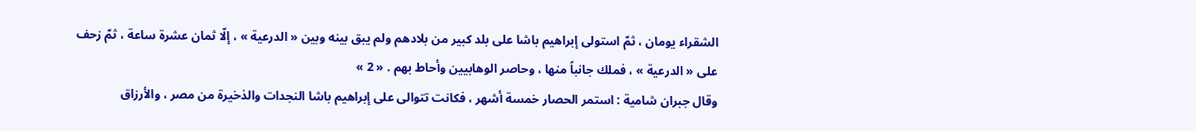الشقراء يومان ، ثمّ استولى إبراهيم باشا على بلد كبير من بلادهم ولم يبق بينه وبين « الدرعية » ، إلّا ثمان عشرة ساعة ، ثمّ زحف على « الدرعية » ، فملك جانباً منها ، وحاصر الوهابيين وأحاط بهم . « 2 »
وقال جبران شامية : استمر الحصار خمسة أشهر ، فكانت تتوالى على إبراهيم باشا النجدات والذخيرة من مصر ، والأرزاق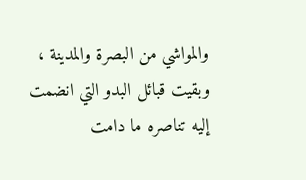والمواشي من البصرة والمدينة ، وبقيت قبائل البدو التي انضمت إليه تناصره ما دامت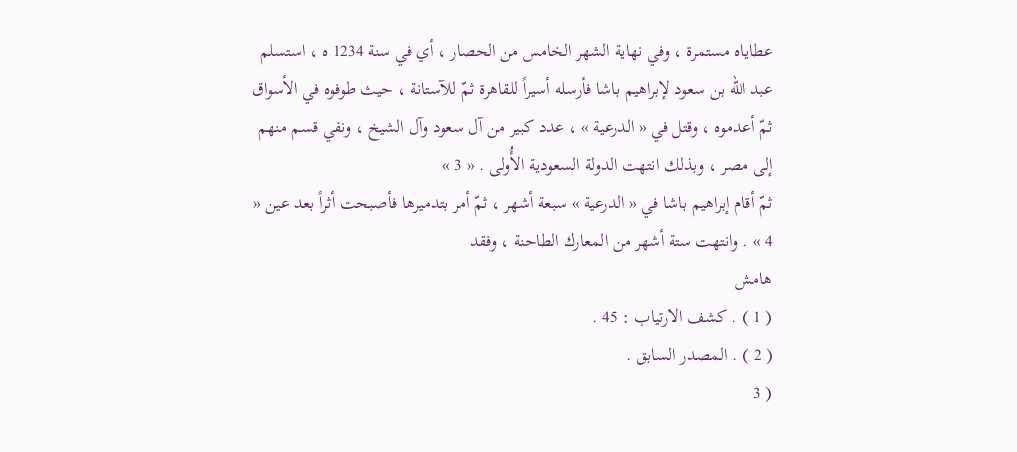عطاياه مستمرة ، وفي نهاية الشهر الخامس من الحصار ، أي في سنة 1234 ه ، استسلم عبد اللّه بن سعود لإبراهيم باشا فأرسله أسيراً للقاهرة ثمّ للآستانة ، حيث طوفوه في الأسواق ثمّ أعدموه ، وقتل في « الدرعية » ، عدد كبير من آل سعود وآل الشيخ ، ونفي قسم منهم إلى مصر ، وبذلك انتهت الدولة السعودية الأُولى . « 3 »
ثمّ أقام إبراهيم باشا في « الدرعية » سبعة أشهر ، ثمّ أمر بتدميرها فأصبحت أثراً بعد عين « 4 » . وانتهت ستة أشهر من المعارك الطاحنة ، وفقد
هامش
( 1 ) . كشف الارتياب : 45 .
( 2 ) . المصدر السابق .
( 3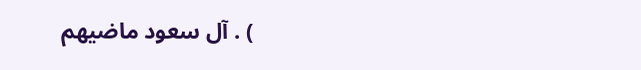) . آل سعود ماضيهم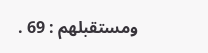ومستقبلهم : 69 .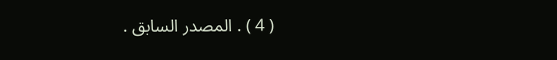( 4 ) . المصدر السابق .